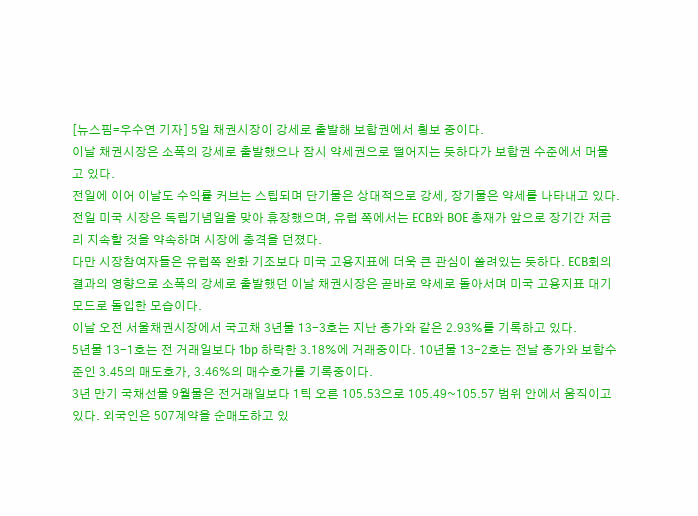[뉴스핌=우수연 기자] 5일 채권시장이 강세로 출발해 보합권에서 횡보 중이다.
이날 채권시장은 소폭의 강세로 출발했으나 잠시 약세권으로 떨어지는 듯하다가 보합권 수준에서 머물고 있다.
전일에 이어 이날도 수익률 커브는 스팁되며 단기물은 상대적으로 강세, 장기물은 약세를 나타내고 있다.
전일 미국 시장은 독립기념일을 맞아 휴장했으며, 유럽 쪽에서는 ECB와 BOE 총재가 앞으로 장기간 저금리 지속할 것을 약속하며 시장에 충격을 던졌다.
다만 시장참여자들은 유럽쪽 완화 기조보다 미국 고용지표에 더욱 큰 관심이 쏠려있는 듯하다. ECB회의 결과의 영향으로 소폭의 강세로 출발했던 이날 채권시장은 곧바로 약세로 돌아서며 미국 고용지표 대기모드로 돌입한 모습이다.
이날 오전 서울채권시장에서 국고채 3년물 13-3호는 지난 종가와 같은 2.93%를 기록하고 있다.
5년물 13-1호는 전 거래일보다 1bp 하락한 3.18%에 거래중이다. 10년물 13-2호는 전날 종가와 보합수준인 3.45의 매도호가, 3.46%의 매수호가를 기록중이다.
3년 만기 국채선물 9월물은 전거래일보다 1틱 오른 105.53으로 105.49~105.57 범위 안에서 움직이고있다. 외국인은 507계약을 순매도하고 있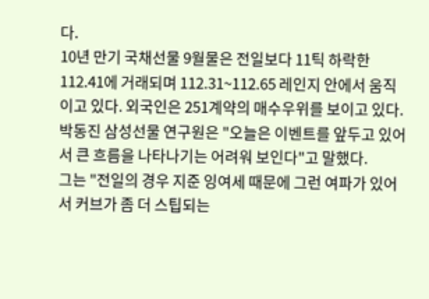다.
10년 만기 국채선물 9월물은 전일보다 11틱 하락한 112.41에 거래되며 112.31~112.65 레인지 안에서 움직이고 있다. 외국인은 251계약의 매수우위를 보이고 있다.
박동진 삼성선물 연구원은 "오늘은 이벤트를 앞두고 있어서 큰 흐름을 나타나기는 어려워 보인다"고 말했다.
그는 "전일의 경우 지준 잉여세 때문에 그런 여파가 있어서 커브가 좀 더 스팁되는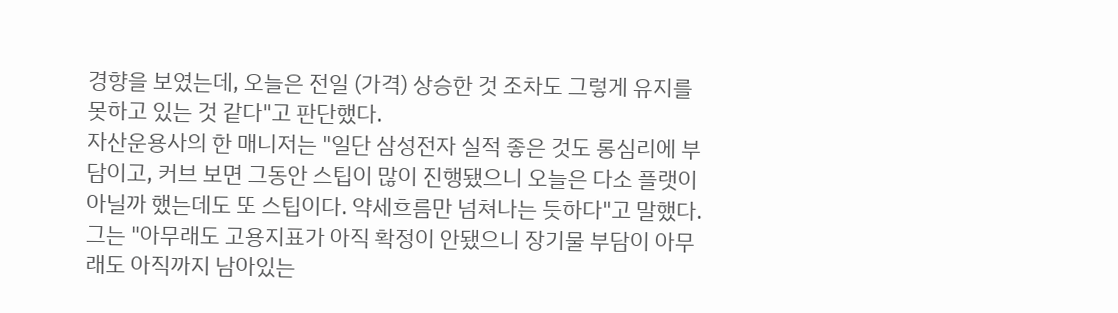경향을 보였는데, 오늘은 전일 (가격) 상승한 것 조차도 그렇게 유지를 못하고 있는 것 같다"고 판단했다.
자산운용사의 한 매니저는 "일단 삼성전자 실적 좋은 것도 롱심리에 부담이고, 커브 보면 그동안 스팁이 많이 진행됐으니 오늘은 다소 플랫이 아닐까 했는데도 또 스팁이다. 약세흐름만 넘쳐나는 듯하다"고 말했다.
그는 "아무래도 고용지표가 아직 확정이 안됐으니 장기물 부담이 아무래도 아직까지 남아있는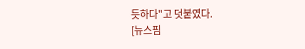듯하다"고 덧붙였다.
[뉴스핌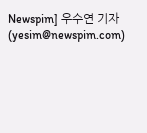Newspim] 우수연 기자 (yesim@newspim.com)